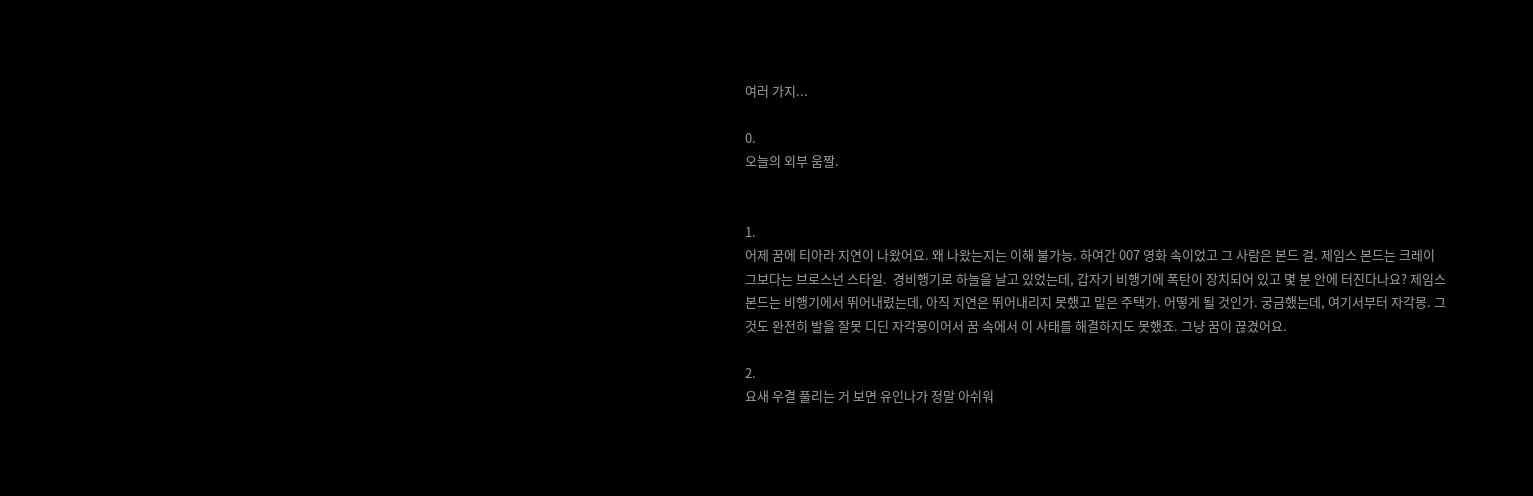여러 가지...

0.
오늘의 외부 움짤.


1.
어제 꿈에 티아라 지연이 나왔어요. 왜 나왔는지는 이해 불가능. 하여간 007 영화 속이었고 그 사람은 본드 걸. 제임스 본드는 크레이그보다는 브로스넌 스타일.  경비행기로 하늘을 날고 있었는데, 갑자기 비행기에 폭탄이 장치되어 있고 몇 분 안에 터진다나요? 제임스 본드는 비행기에서 뛰어내렸는데, 아직 지연은 뛰어내리지 못했고 밑은 주택가. 어떻게 될 것인가. 궁금했는데, 여기서부터 자각몽. 그것도 완전히 발을 잘못 디딘 자각몽이어서 꿈 속에서 이 사태를 해결하지도 못했죠. 그냥 꿈이 끊겼어요.

2.
요새 우결 풀리는 거 보면 유인나가 정말 아쉬워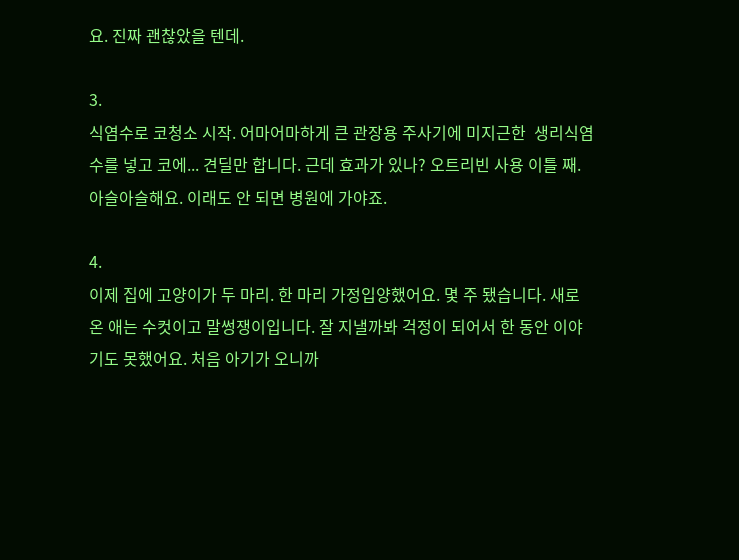요. 진짜 괜찮았을 텐데.

3.
식염수로 코청소 시작. 어마어마하게 큰 관장용 주사기에 미지근한  생리식염수를 넣고 코에... 견딜만 합니다. 근데 효과가 있나? 오트리빈 사용 이틀 째. 아슬아슬해요. 이래도 안 되면 병원에 가야죠.

4.
이제 집에 고양이가 두 마리. 한 마리 가정입양했어요. 몇 주 됐습니다. 새로 온 애는 수컷이고 말썽쟁이입니다. 잘 지낼까봐 걱정이 되어서 한 동안 이야기도 못했어요. 처음 아기가 오니까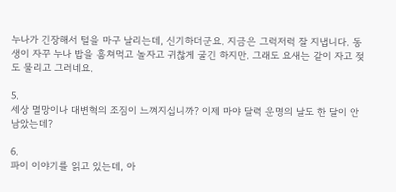누나가 긴장해서 털을 마구 날리는데, 신기하더군요. 지금은 그럭저럭 잘 지냅니다. 동생이 자꾸 누나 밥을 훔쳐먹고 놀자고 귀찮게 굴긴 하지만. 그래도 요새는 같이 자고 젖도 물리고 그러네요.

5.
세상 멸망이나 대변혁의 조짐이 느껴지십니까? 이제 마야 달력 운명의 날도 한 달이 안 남았는데?

6.
파이 이야기를 읽고 있는데, 아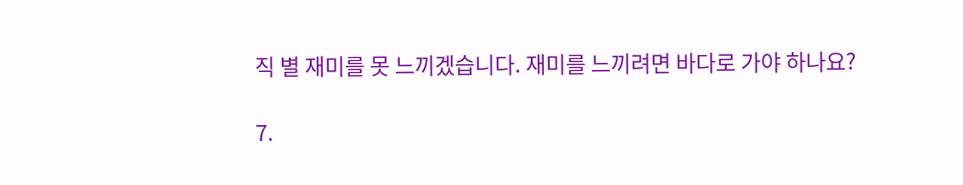직 별 재미를 못 느끼겠습니다. 재미를 느끼려면 바다로 가야 하나요?

7.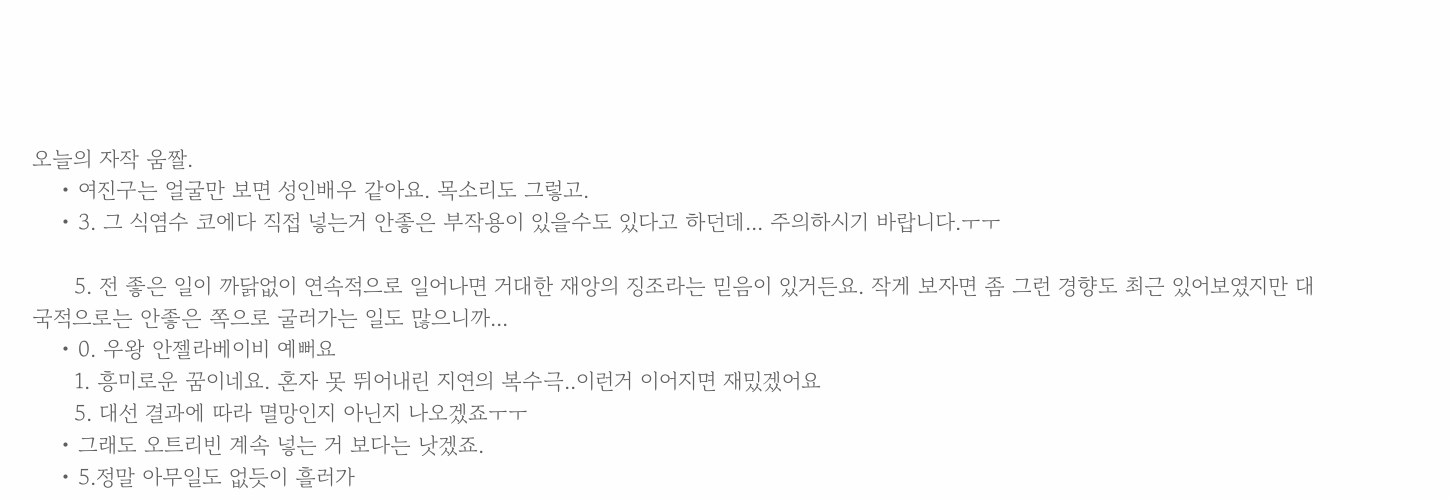오늘의 자작 움짤.
    • 여진구는 얼굴만 보면 성인배우 같아요. 목소리도 그렇고.
    • 3. 그 식염수 코에다 직접 넣는거 안좋은 부작용이 있을수도 있다고 하던데... 주의하시기 바랍니다.ㅜㅜ

      5. 전 좋은 일이 까닭없이 연속적으로 일어나면 거대한 재앙의 징조라는 믿음이 있거든요. 작게 보자면 좀 그런 경향도 최근 있어보였지만 대국적으로는 안좋은 쪽으로 굴러가는 일도 많으니까...
    • 0. 우왕 안젤라베이비 예뻐요
      1. 흥미로운 꿈이네요. 혼자 못 뛰어내린 지연의 복수극..이런거 이어지면 재밌겠어요
      5. 대선 결과에 따라 멸망인지 아닌지 나오겠죠ㅜㅜ
    • 그래도 오트리빈 계속 넣는 거 보다는 낫겠죠.
    • 5.정말 아무일도 없듯이 흘러가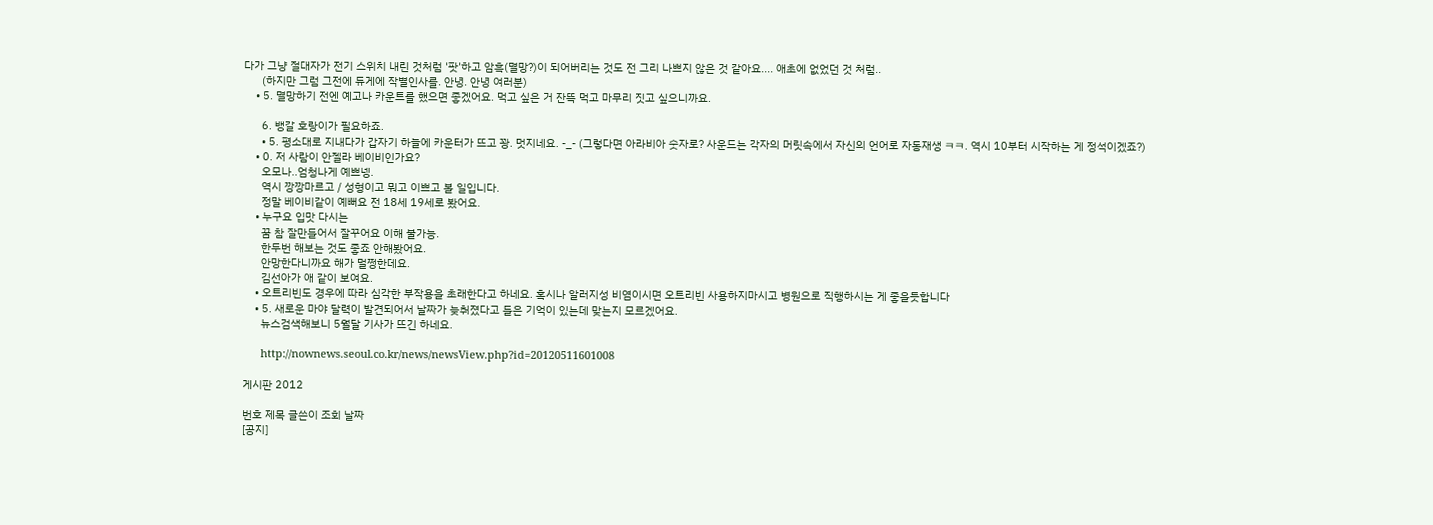다가 그냥 절대자가 전기 스위치 내린 것처럼 '팟'하고 암흑(멸망?)이 되어버리는 것도 전 그리 나쁘지 않은 것 같아요.... 애초에 없었던 것 처럼..
      (하지만 그럼 그전에 듀게에 작별인사를. 안녕. 안녕 여러분)
    • 5. 멸망하기 전엔 예고나 카운트를 했으면 좋겠어요. 먹고 싶은 거 잔뜩 먹고 마무리 짓고 싶으니까요.

      6. 뱅갈 호랑이가 필요하죠.
      • 5. 평소대로 지내다가 갑자기 하늘에 카운터가 뜨고 꽝. 멋지네요. -_- (그렇다면 아라비아 숫자로? 사운드는 각자의 머릿속에서 자신의 언어로 자동재생 ㅋㅋ. 역시 10부터 시작하는 게 정석이겠죠?)
    • 0. 저 사람이 안젤라 베이비인가요?
      오모나..엄청나게 예쁘넹.
      역시 깡깡마르고 / 성형이고 뭐고 이쁘고 볼 일입니다.
      정말 베이비같이 예뻐요 전 18세 19세로 봤어요.
    • 누구요 입맛 다시는
      꿈 참 잘만들어서 잘꾸어요 이해 불가능.
      한두번 해보는 것도 좋죠 안해봤어요.
      안망한다니까요 해가 멀쩡한데요.
      김선아가 애 같이 보여요.
    • 오트리빈도 경우에 따라 심각한 부작용을 초래한다고 하네요. 혹시나 알러지성 비염이시면 오트리빈 사용하지마시고 병원으로 직행하시는 게 좋을듯합니다
    • 5. 새로운 마야 달력이 발견되어서 날짜가 늦춰졌다고 들은 기억이 있는데 맞는지 모르겠어요.
      뉴스검색해보니 5월달 기사가 뜨긴 하네요.

      http://nownews.seoul.co.kr/news/newsView.php?id=20120511601008

게시판 2012

번호 제목 글쓴이 조회 날짜
[공지]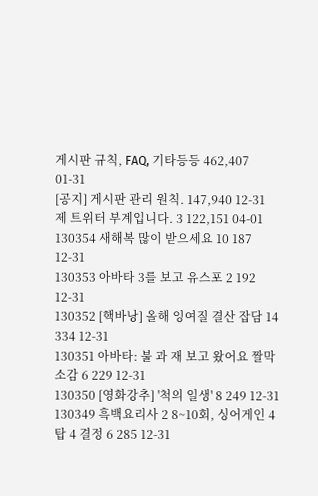게시판 규칙, FAQ, 기타등등 462,407 01-31
[공지] 게시판 관리 원칙. 147,940 12-31
제 트위터 부계입니다. 3 122,151 04-01
130354 새해복 많이 받으세요 10 187 12-31
130353 아바타 3를 보고 유스포 2 192 12-31
130352 [핵바낭] 올해 잉여질 결산 잡담 14 334 12-31
130351 아바타: 불 과 재 보고 왔어요 짤막 소감 6 229 12-31
130350 [영화강추] '척의 일생' 8 249 12-31
130349 흑백요리사 2 8~10회, 싱어게인 4 탑 4 결정 6 285 12-31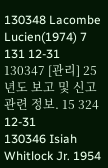130348 Lacombe Lucien(1974) 7 131 12-31
130347 [관리] 25년도 보고 및 신고 관련 정보. 15 324 12-31
130346 Isiah Whitlock Jr. 1954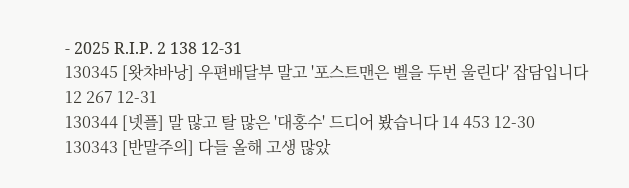- 2025 R.I.P. 2 138 12-31
130345 [왓챠바낭] 우편배달부 말고 '포스트맨은 벨을 두번 울린다' 잡담입니다 12 267 12-31
130344 [넷플] 말 많고 탈 많은 '대홍수' 드디어 봤습니다 14 453 12-30
130343 [반말주의] 다들 올해 고생 많았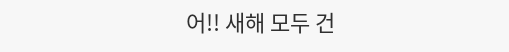어!! 새해 모두 건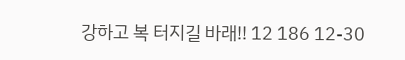강하고 복 터지길 바래!! 12 186 12-30